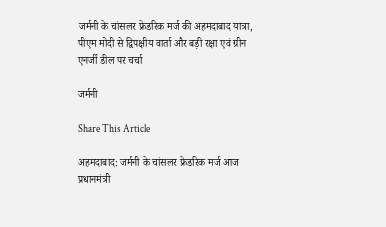जर्मनी के चांसलर फ्रेडरिक मर्ज की अहमदाबाद यात्रा, पीएम मोदी से द्विपक्षीय वार्ता और बड़ी रक्षा एवं ग्रीन एनर्जी डील पर चर्चा

जर्मनी

Share This Article

अहमदाबाद: जर्मनी के चांसलर फ्रेडरिक मर्ज आज प्रधानमंत्री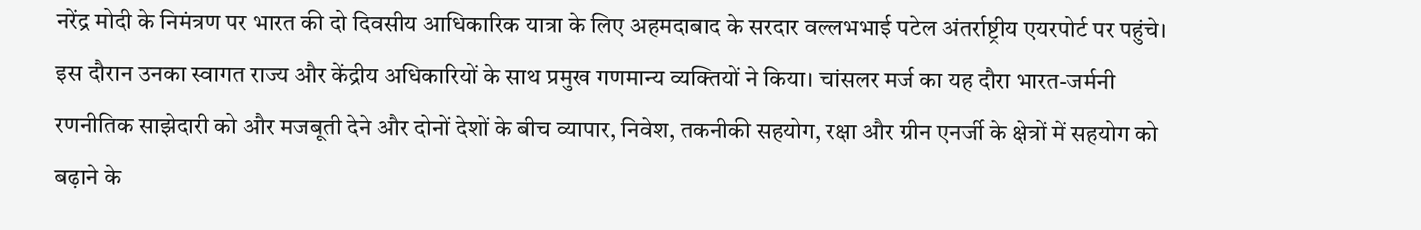नरेंद्र मोदी के निमंत्रण पर भारत की दो दिवसीय आधिकारिक यात्रा के लिए अहमदाबाद के सरदार वल्लभभाई पटेल अंतर्राष्ट्रीय एयरपोर्ट पर पहुंचे। इस दौरान उनका स्वागत राज्य और केंद्रीय अधिकारियों के साथ प्रमुख गणमान्य व्यक्तियों ने किया। चांसलर मर्ज का यह दौरा भारत-जर्मनी रणनीतिक साझेदारी को और मजबूती देने और दोनों देशों के बीच व्यापार, निवेश, तकनीकी सहयोग, रक्षा और ग्रीन एनर्जी के क्षेत्रों में सहयोग को बढ़ाने के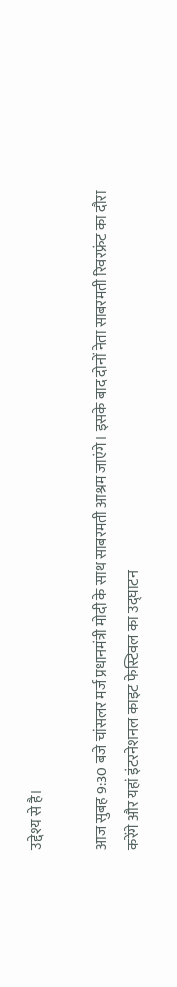उद्देश्य से है।

आज सुबह 9:30 बजे चांसलर मर्ज प्रधानमंत्री मोदी के साथ साबरमती आश्रम जाएंगे। इसके बाद दोनों नेता साबरमती रिवरफ्रंट का दौरा करेंगे और यहां इंटरनेशनल काइट फेस्टिवल का उद्घाटन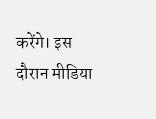करेंगे। इस दौरान मीडिया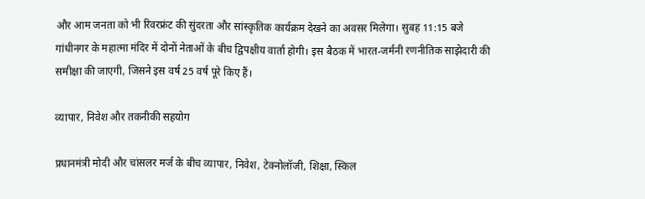और आम जनता को भी रिवरफ्रंट की सुंदरता और सांस्कृतिक कार्यक्रम देखने का अवसर मिलेगा। सुबह 11:15 बजे गांधीनगर के महात्मा मंदिर में दोनों नेताओं के बीच द्विपक्षीय वार्ता होगी। इस बैठक में भारत-जर्मनी रणनीतिक साझेदारी की समीक्षा की जाएगी, जिसने इस वर्ष 25 वर्ष पूरे किए हैं।

व्यापार, निवेश और तकनीकी सहयोग

प्रधानमंत्री मोदी और चांसलर मर्ज के बीच व्यापार, निवेश, टेक्नोलॉजी, शिक्षा, स्किल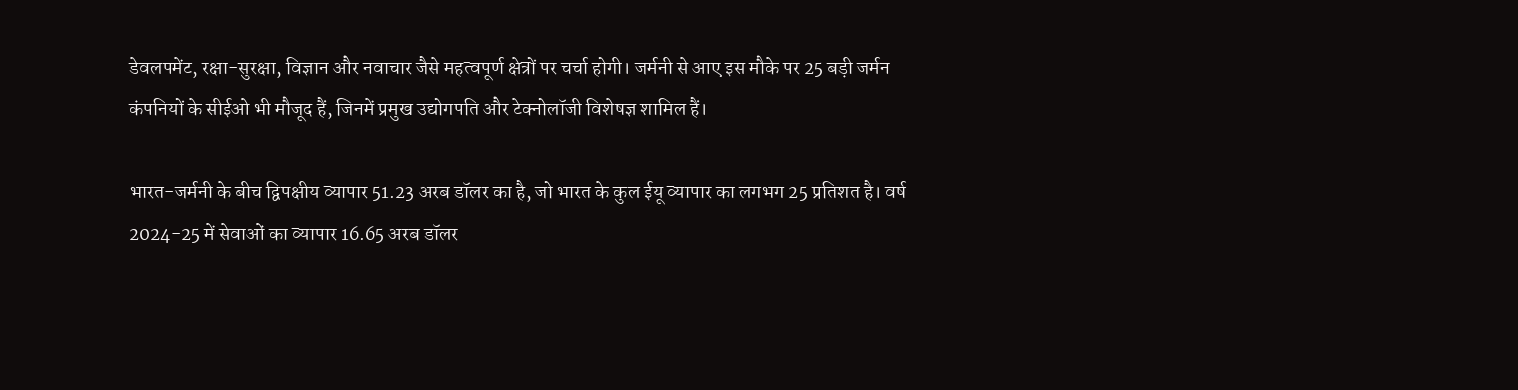डेवलपमेंट, रक्षा-सुरक्षा, विज्ञान और नवाचार जैसे महत्वपूर्ण क्षेत्रों पर चर्चा होगी। जर्मनी से आए इस मौके पर 25 बड़ी जर्मन कंपनियों के सीईओ भी मौजूद हैं, जिनमें प्रमुख उद्योगपति और टेक्नोलॉजी विशेषज्ञ शामिल हैं।

भारत-जर्मनी के बीच द्विपक्षीय व्यापार 51.23 अरब डॉलर का है, जो भारत के कुल ईयू व्यापार का लगभग 25 प्रतिशत है। वर्ष 2024-25 में सेवाओं का व्यापार 16.65 अरब डॉलर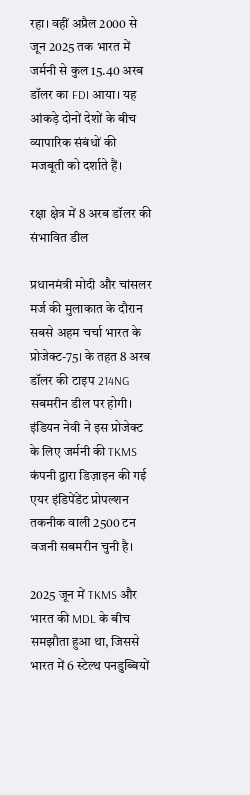रहा। वहीं अप्रैल 2000 से जून 2025 तक भारत में जर्मनी से कुल 15.40 अरब डॉलर का FDI आया। यह आंकड़े दोनों देशों के बीच व्यापारिक संबंधों की मजबूती को दर्शाते हैं।

रक्षा क्षेत्र में 8 अरब डॉलर की संभावित डील

प्रधानमंत्री मोदी और चांसलर मर्ज की मुलाकात के दौरान सबसे अहम चर्चा भारत के प्रोजेक्ट-75I के तहत 8 अरब डॉलर की टाइप 214NG सबमरीन डील पर होगी। इंडियन नेवी ने इस प्रोजेक्ट के लिए जर्मनी की TKMS कंपनी द्वारा डिज़ाइन की गई एयर इंडिपेंडेंट प्रोपल्शन तकनीक वाली 2500 टन वजनी सबमरीन चुनी है।

2025 जून में TKMS और भारत की MDL के बीच समझौता हुआ था, जिससे भारत में 6 स्टेल्थ पनडुब्बियों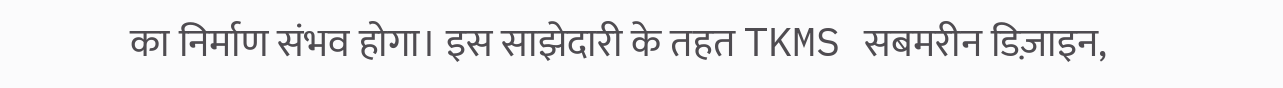का निर्माण संभव होगा। इस साझेदारी के तहत TKMS सबमरीन डिज़ाइन,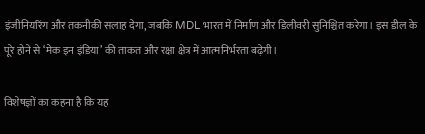इंजीनियरिंग और तकनीकी सलाह देगा, जबकि MDL भारत में निर्माण और डिलीवरी सुनिश्चित करेगा। इस डील के पूरे होने से ‘मेक इन इंडिया’ की ताकत और रक्षा क्षेत्र में आत्मनिर्भरता बढ़ेगी।

विशेषज्ञों का कहना है कि यह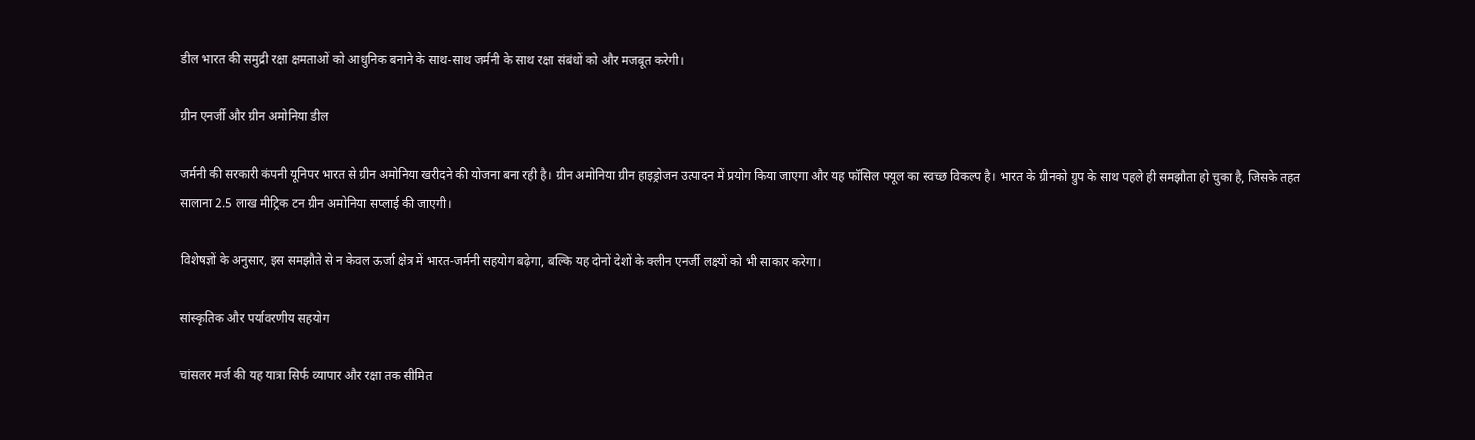डील भारत की समुद्री रक्षा क्षमताओं को आधुनिक बनाने के साथ-साथ जर्मनी के साथ रक्षा संबंधों को और मजबूत करेगी।

ग्रीन एनर्जी और ग्रीन अमोनिया डील

जर्मनी की सरकारी कंपनी यूनिपर भारत से ग्रीन अमोनिया खरीदने की योजना बना रही है। ग्रीन अमोनिया ग्रीन हाइड्रोजन उत्पादन में प्रयोग किया जाएगा और यह फॉसिल फ्यूल का स्वच्छ विकल्प है। भारत के ग्रीनको ग्रुप के साथ पहले ही समझौता हो चुका है, जिसके तहत सालाना 2.5 लाख मीट्रिक टन ग्रीन अमोनिया सप्लाई की जाएगी।

विशेषज्ञों के अनुसार, इस समझौते से न केवल ऊर्जा क्षेत्र में भारत-जर्मनी सहयोग बढ़ेगा, बल्कि यह दोनों देशों के क्लीन एनर्जी लक्ष्यों को भी साकार करेगा।

सांस्कृतिक और पर्यावरणीय सहयोग

चांसलर मर्ज की यह यात्रा सिर्फ व्यापार और रक्षा तक सीमित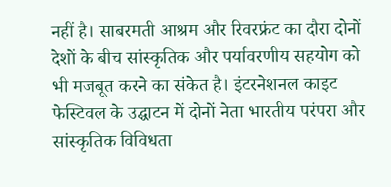नहीं है। साबरमती आश्रम और रिवरफ्रंट का दौरा दोनों देशों के बीच सांस्कृतिक और पर्यावरणीय सहयोग को भी मजबूत करने का संकेत है। इंटरनेशनल काइट फेस्टिवल के उद्घाटन में दोनों नेता भारतीय परंपरा और सांस्कृतिक विविधता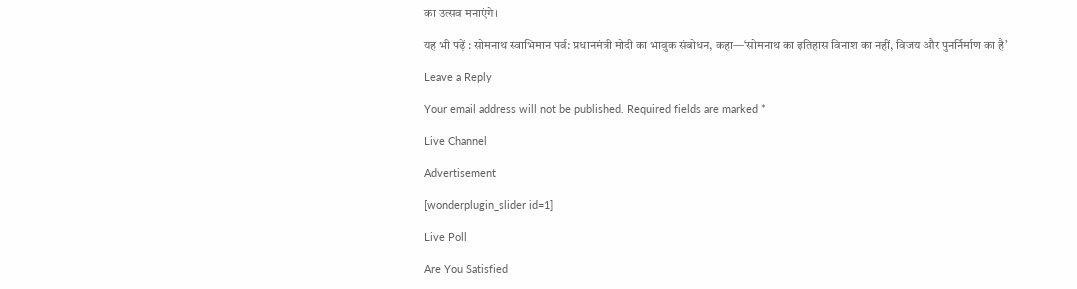का उत्सव मनाएंगे।

यह भी पढ़ें : सोमनाथ स्वाभिमान पर्व: प्रधानमंत्री मोदी का भावुक संबोधन, कहा—‘सोमनाथ का इतिहास विनाश का नहीं, विजय और पुनर्निर्माण का है’

Leave a Reply

Your email address will not be published. Required fields are marked *

Live Channel

Advertisement

[wonderplugin_slider id=1]

Live Poll

Are You Satisfied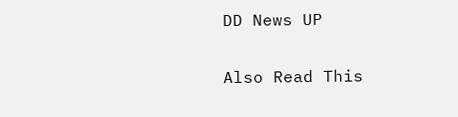DD News UP

Also Read This